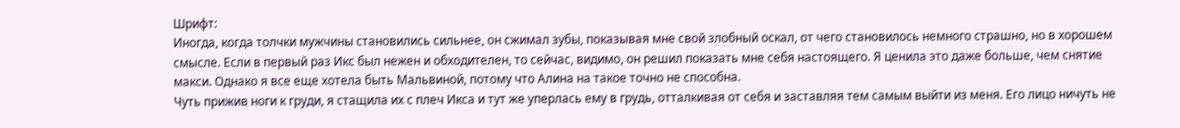Шрифт:
Иногда, когда толчки мужчины становились сильнее, он сжимал зубы, показывая мне свой злобный оскал, от чего становилось немного страшно, но в хорошем смысле. Если в первый раз Икс был нежен и обходителен, то сейчас, видимо, он решил показать мне себя настоящего. Я ценила это даже больше, чем снятие макси. Однако я все еще хотела быть Мальвиной, потому что Алина на такое точно не способна.
Чуть прижив ноги к груди, я стащила их с плеч Икса и тут же уперлась ему в грудь, отталкивая от себя и заставляя тем самым выйти из меня. Его лицо ничуть не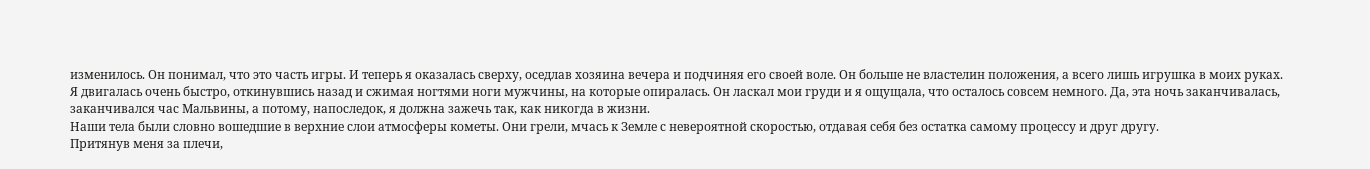изменилось. Он понимал, что это часть игры. И теперь я оказалась сверху, оседлав хозяина вечера и подчиняя его своей воле. Он больше не властелин положения, а всего лишь игрушка в моих руках.
Я двигалась очень быстро, откинувшись назад и сжимая ногтями ноги мужчины, на которые опиралась. Он ласкал мои груди и я ощущала, что осталось совсем немного. Да, эта ночь заканчивалась, заканчивался час Мальвины, а потому, напоследок, я должна зажечь так, как никогда в жизни.
Наши тела были словно вошедшие в верхние слои атмосферы кометы. Они грели, мчась к Земле с невероятной скоростью, отдавая себя без остатка самому процессу и друг другу.
Притянув меня за плечи,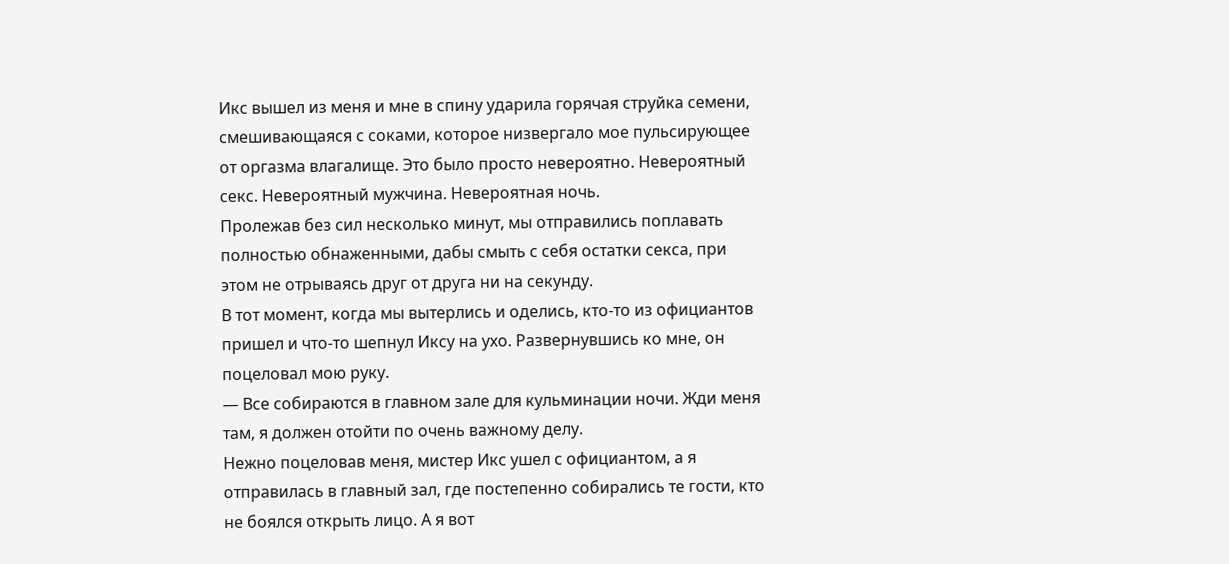Икс вышел из меня и мне в спину ударила горячая струйка семени, смешивающаяся с соками, которое низвергало мое пульсирующее от оргазма влагалище. Это было просто невероятно. Невероятный секс. Невероятный мужчина. Невероятная ночь.
Пролежав без сил несколько минут, мы отправились поплавать полностью обнаженными, дабы смыть с себя остатки секса, при этом не отрываясь друг от друга ни на секунду.
В тот момент, когда мы вытерлись и оделись, кто-то из официантов пришел и что-то шепнул Иксу на ухо. Развернувшись ко мне, он поцеловал мою руку.
— Все собираются в главном зале для кульминации ночи. Жди меня там, я должен отойти по очень важному делу.
Нежно поцеловав меня, мистер Икс ушел с официантом, а я отправилась в главный зал, где постепенно собирались те гости, кто не боялся открыть лицо. А я вот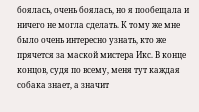боялась, очень боялась, но я пообещала и ничего не могла сделать. К тому же мне было очень интересно узнать, кто же прячется за маской мистера Икс. В конце концов, судя по всему, меня тут каждая собака знает, а значит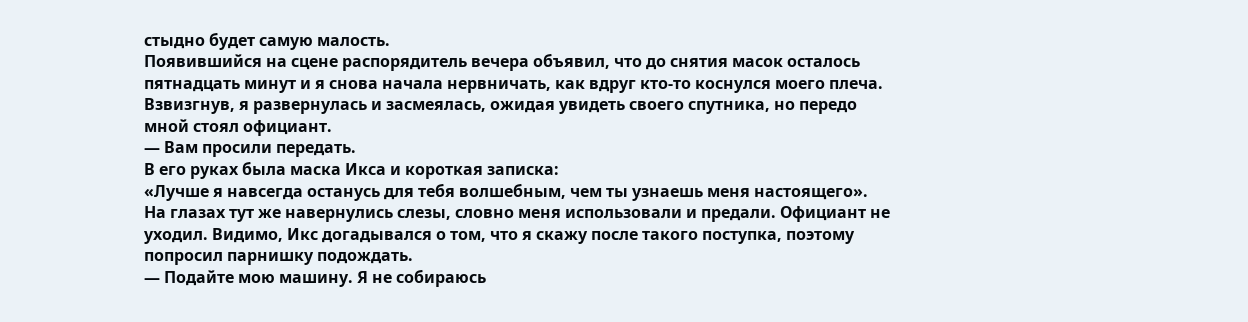стыдно будет самую малость.
Появившийся на сцене распорядитель вечера объявил, что до снятия масок осталось пятнадцать минут и я снова начала нервничать, как вдруг кто-то коснулся моего плеча.
Взвизгнув, я развернулась и засмеялась, ожидая увидеть своего спутника, но передо мной стоял официант.
— Вам просили передать.
В его руках была маска Икса и короткая записка:
«Лучше я навсегда останусь для тебя волшебным, чем ты узнаешь меня настоящего».
На глазах тут же навернулись слезы, словно меня использовали и предали. Официант не уходил. Видимо, Икс догадывался о том, что я скажу после такого поступка, поэтому попросил парнишку подождать.
— Подайте мою машину. Я не собираюсь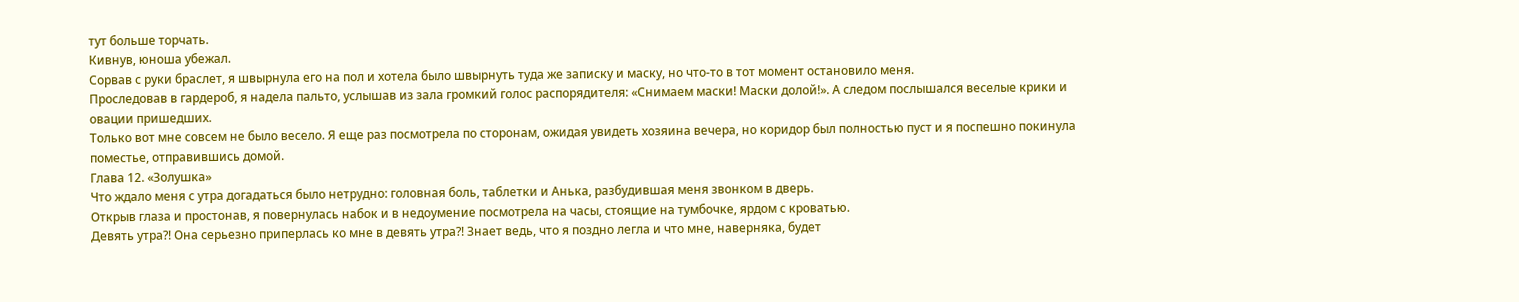тут больше торчать.
Кивнув, юноша убежал.
Сорвав с руки браслет, я швырнула его на пол и хотела было швырнуть туда же записку и маску, но что-то в тот момент остановило меня.
Проследовав в гардероб, я надела пальто, услышав из зала громкий голос распорядителя: «Снимаем маски! Маски долой!». А следом послышался веселые крики и овации пришедших.
Только вот мне совсем не было весело. Я еще раз посмотрела по сторонам, ожидая увидеть хозяина вечера, но коридор был полностью пуст и я поспешно покинула поместье, отправившись домой.
Глава 12. «Золушка»
Что ждало меня с утра догадаться было нетрудно: головная боль, таблетки и Анька, разбудившая меня звонком в дверь.
Открыв глаза и простонав, я повернулась набок и в недоумение посмотрела на часы, стоящие на тумбочке, ярдом с кроватью.
Девять утра?! Она серьезно приперлась ко мне в девять утра?! Знает ведь, что я поздно легла и что мне, наверняка, будет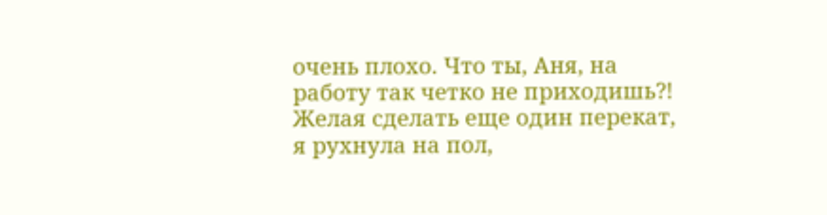очень плохо. Что ты, Аня, на работу так четко не приходишь?!
Желая сделать еще один перекат, я рухнула на пол,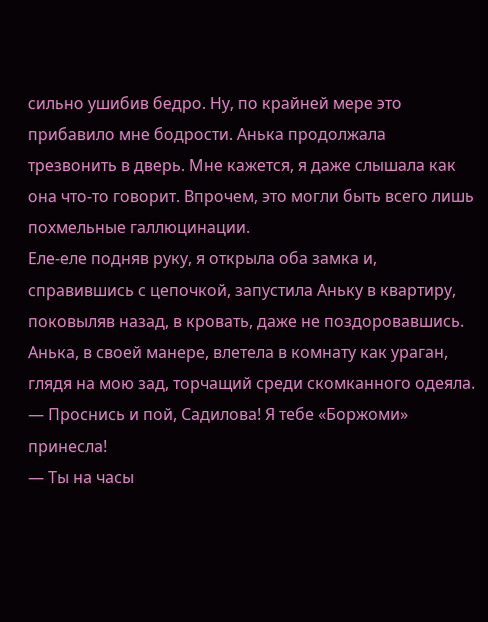сильно ушибив бедро. Ну, по крайней мере это прибавило мне бодрости. Анька продолжала трезвонить в дверь. Мне кажется, я даже слышала как она что-то говорит. Впрочем, это могли быть всего лишь похмельные галлюцинации.
Еле-еле подняв руку, я открыла оба замка и, справившись с цепочкой, запустила Аньку в квартиру, поковыляв назад, в кровать, даже не поздоровавшись.
Анька, в своей манере, влетела в комнату как ураган, глядя на мою зад, торчащий среди скомканного одеяла.
— Проснись и пой, Садилова! Я тебе «Боржоми» принесла!
— Ты на часы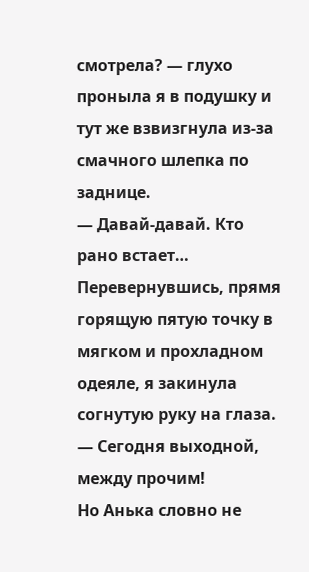смотрела? — глухо проныла я в подушку и тут же взвизгнула из-за смачного шлепка по заднице.
— Давай-давай. Кто рано встает…
Перевернувшись, прямя горящую пятую точку в мягком и прохладном одеяле, я закинула согнутую руку на глаза.
— Сегодня выходной, между прочим!
Но Анька словно не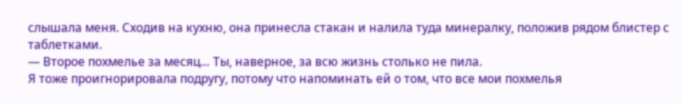слышала меня. Сходив на кухню, она принесла стакан и налила туда минералку, положив рядом блистер с таблетками.
— Второе похмелье за месяц… Ты, наверное, за всю жизнь столько не пила.
Я тоже проигнорировала подругу, потому что напоминать ей о том, что все мои похмелья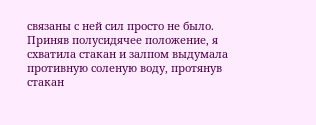связаны с ней сил просто не было. Приняв полусидячее положение, я схватила стакан и залпом выдумала противную соленую воду, протянув стакан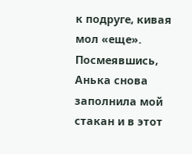к подруге, кивая мол «еще». Посмеявшись, Анька снова заполнила мой стакан и в этот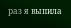раз я выпила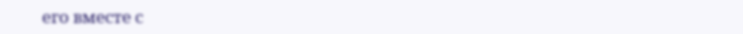его вместе с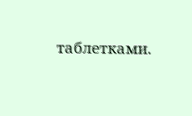таблетками.